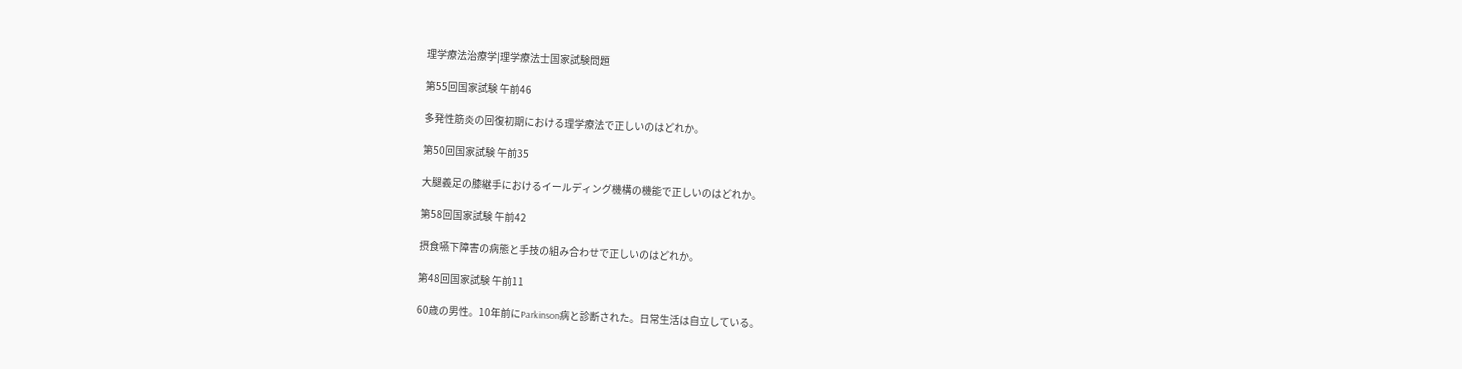理学療法治療学|理学療法士国家試験問題

第55回国家試験 午前46

多発性筋炎の回復初期における理学療法で正しいのはどれか。

第50回国家試験 午前35

大腿義足の膝継手におけるイールディング機構の機能で正しいのはどれか。

第58回国家試験 午前42

摂食嚥下障害の病態と手技の組み合わせで正しいのはどれか。

第48回国家試験 午前11

60歳の男性。10年前にParkinson病と診断された。日常生活は自立している。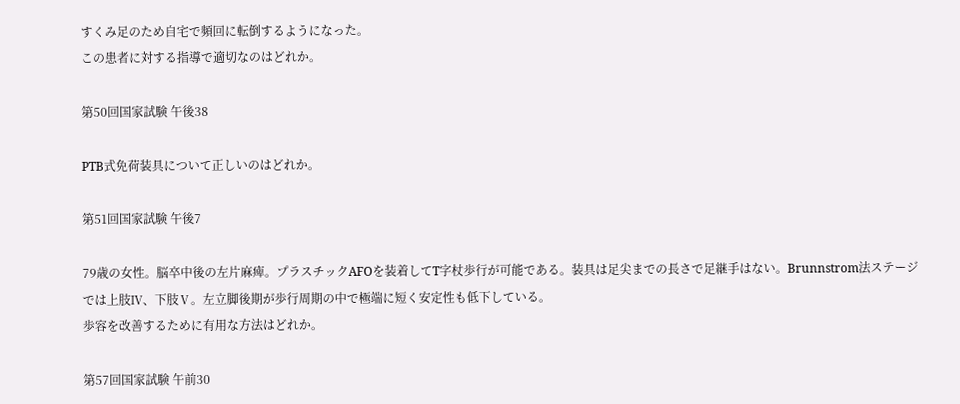すくみ足のため自宅で頻回に転倒するようになった。
この患者に対する指導で適切なのはどれか。

第50回国家試験 午後38

PTB式免荷装具について正しいのはどれか。

第51回国家試験 午後7

79歳の女性。脳卒中後の左片麻痺。プラスチックAFOを装着してT字杖歩行が可能である。装具は足尖までの長さで足継手はない。Brunnstrom法ステージでは上肢Ⅳ、下肢Ⅴ。左立脚後期が歩行周期の中で極端に短く安定性も低下している。
歩容を改善するために有用な方法はどれか。

第57回国家試験 午前30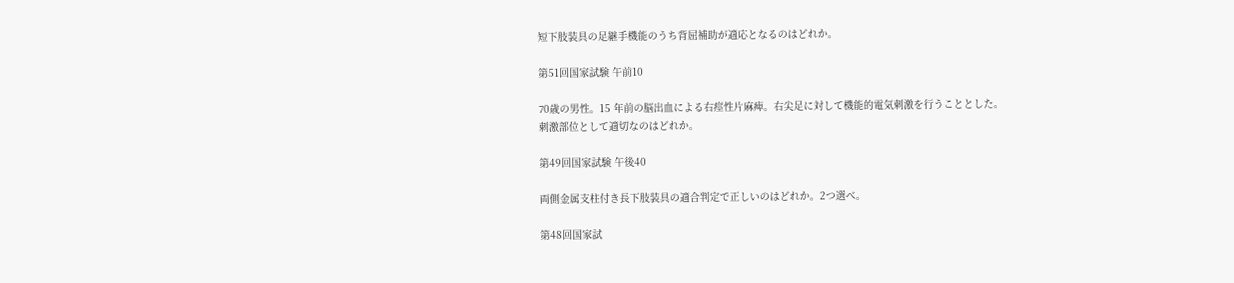短下肢装具の足継手機能のうち背屈補助が適応となるのはどれか。

第51回国家試験 午前10

70歳の男性。15 年前の脳出血による右痙性片麻痺。右尖足に対して機能的電気刺激を行うこととした。
刺激部位として適切なのはどれか。

第49回国家試験 午後40

両側金属支柱付き長下肢装具の適合判定で正しいのはどれか。2つ選べ。

第48回国家試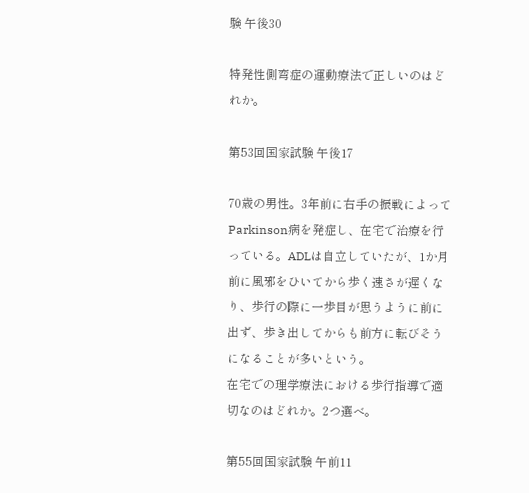験 午後30

特発性側弯症の運動療法で正しいのはどれか。

第53回国家試験 午後17

70歳の男性。3年前に右手の振戦によってParkinson病を発症し、在宅で治療を行っている。ADLは自立していたが、1か月前に風邪をひいてから歩く速さが遅くなり、歩行の際に一歩目が思うように前に出ず、歩き出してからも前方に転びそうになることが多いという。
在宅での理学療法における歩行指導で適切なのはどれか。2つ選べ。

第55回国家試験 午前11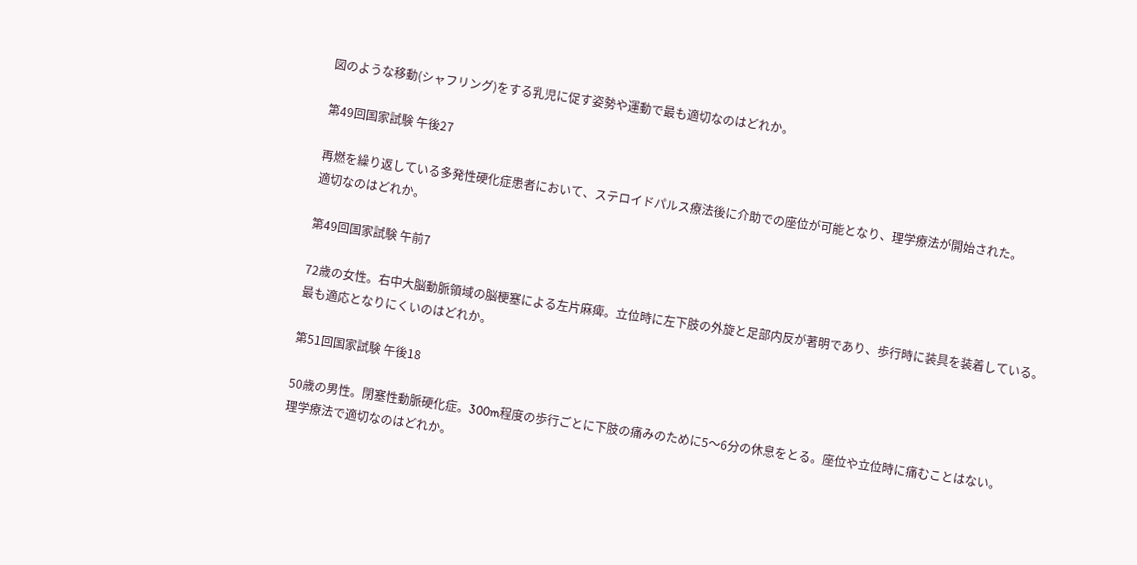図のような移動(シャフリング)をする乳児に促す姿勢や運動で最も適切なのはどれか。

第49回国家試験 午後27

再燃を繰り返している多発性硬化症患者において、ステロイドパルス療法後に介助での座位が可能となり、理学療法が開始された。
適切なのはどれか。

第49回国家試験 午前7

72歳の女性。右中大脳動脈領域の脳梗塞による左片麻痺。立位時に左下肢の外旋と足部内反が著明であり、歩行時に装具を装着している。
最も適応となりにくいのはどれか。

第51回国家試験 午後18

50歳の男性。閉塞性動脈硬化症。300m程度の歩行ごとに下肢の痛みのために5〜6分の休息をとる。座位や立位時に痛むことはない。
理学療法で適切なのはどれか。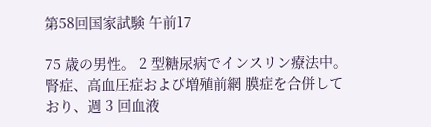第58回国家試験 午前17

75 歳の男性。 2 型糖尿病でインスリン療法中。腎症、高血圧症および増殖前網 膜症を合併しており、週 3 回血液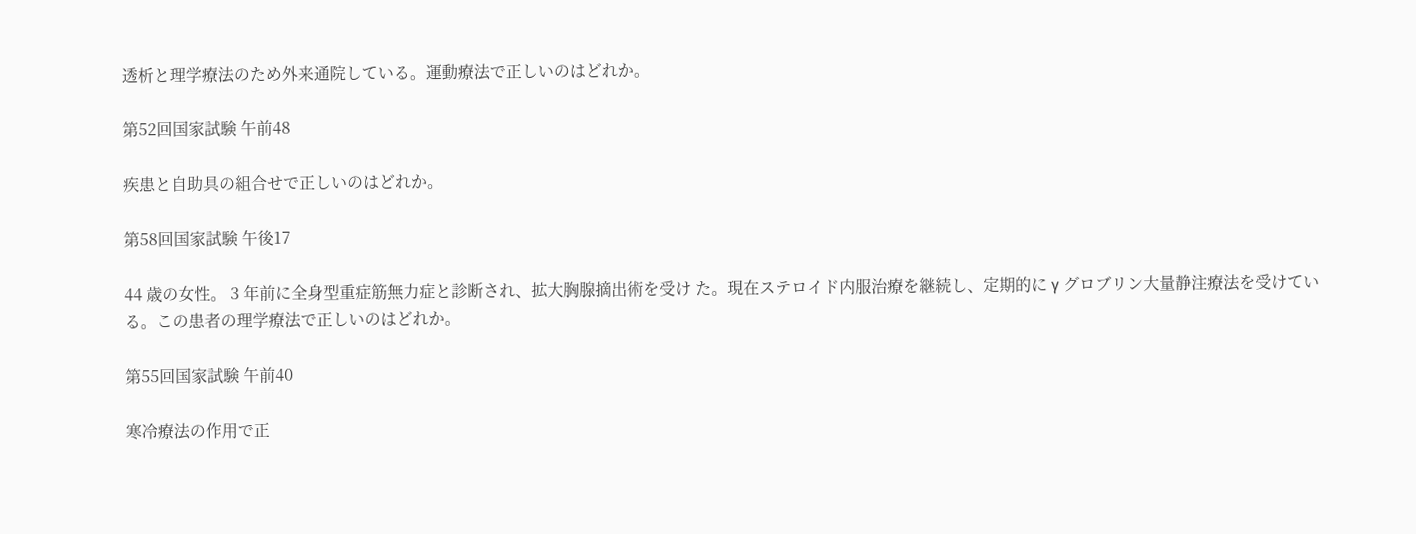透析と理学療法のため外来通院している。運動療法で正しいのはどれか。

第52回国家試験 午前48

疾患と自助具の組合せで正しいのはどれか。

第58回国家試験 午後17

44 歳の女性。 3 年前に全身型重症筋無力症と診断され、拡大胸腺摘出術を受け た。現在ステロイド内服治療を継続し、定期的に γ グロブリン大量静注療法を受けている。この患者の理学療法で正しいのはどれか。

第55回国家試験 午前40

寒冷療法の作用で正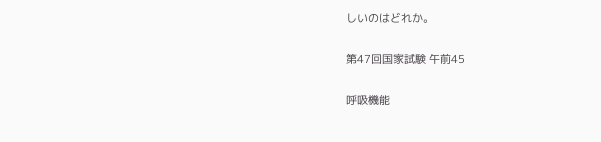しいのはどれか。

第47回国家試験 午前45

呼吸機能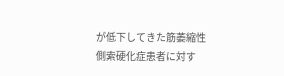が低下してきた筋萎縮性側索硬化症患者に対す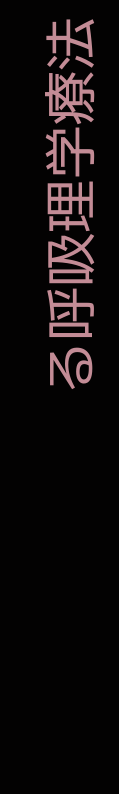る呼吸理学療法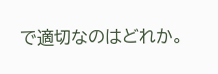で適切なのはどれか。